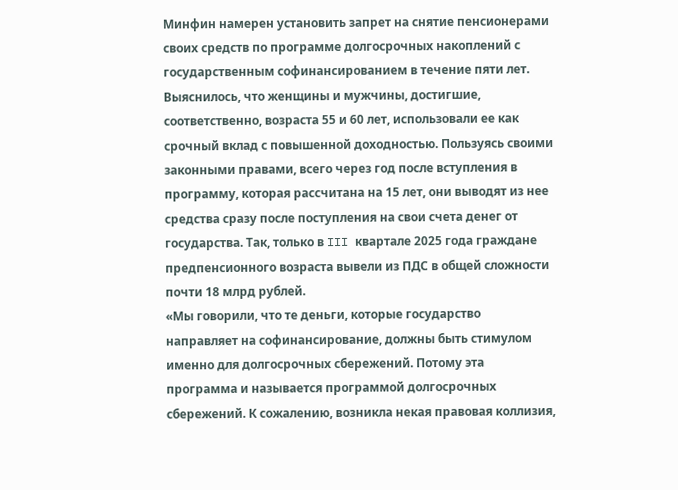Минфин намерен установить запрет на снятие пенсионерами своих средств по программе долгосрочных накоплений с государственным софинансированием в течение пяти лет.
Выяснилось, что женщины и мужчины, достигшие, соответственно, возраста 55 и 60 лет, использовали ее как срочный вклад с повышенной доходностью. Пользуясь своими законными правами, всего через год после вступления в программу, которая рассчитана на 15 лет, они выводят из нее средства сразу после поступления на свои счета денег от государства. Так, только в III квартале 2025 года граждане предпенсионного возраста вывели из ПДС в общей сложности почти 18 млрд рублей.
«Мы говорили, что те деньги, которые государство направляет на софинансирование, должны быть стимулом именно для долгосрочных сбережений. Потому эта программа и называется программой долгосрочных сбережений. К сожалению, возникла некая правовая коллизия,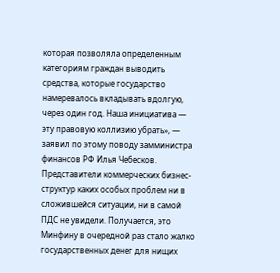которая позволяла определенным категориям граждан выводить средства, которые государство намеревалось вкладывать вдолгую, через один год. Наша инициатива — эту правовую коллизию убрать», — заявил по этому поводу замминистра финансов РФ Илья Чебесков.
Представители коммерческих бизнес-структур каких особых проблем ни в сложившейся ситуации, ни в самой ПДС не увидели. Получается, это Минфину в очередной раз стало жалко государственных денег для нищих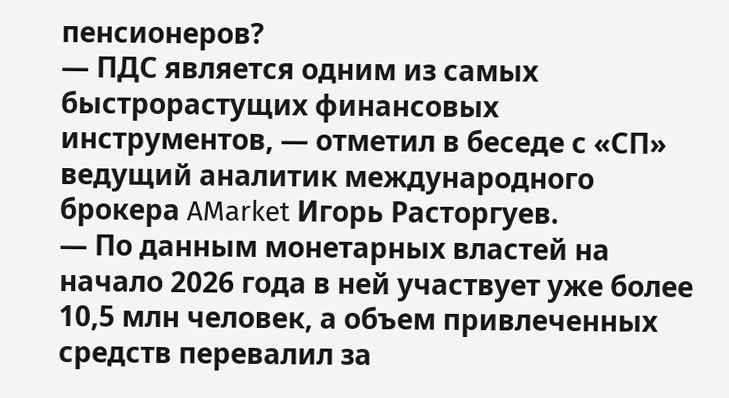пенсионеров?
— ПДС является одним из самых быстрорастущих финансовых инструментов, — отметил в беседе с «СП» ведущий аналитик международного брокера AMarket Игорь Расторгуев.
— По данным монетарных властей на начало 2026 года в ней участвует уже более 10,5 млн человек, а объем привлеченных средств перевалил за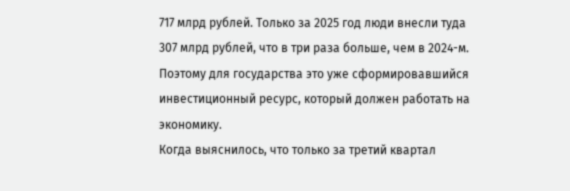717 млрд рублей. Только за 2025 год люди внесли туда 307 млрд рублей, что в три раза больше, чем в 2024-м. Поэтому для государства это уже сформировавшийся инвестиционный ресурс, который должен работать на экономику.
Когда выяснилось, что только за третий квартал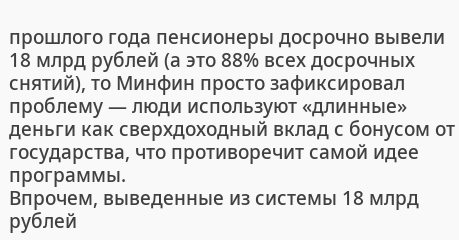прошлого года пенсионеры досрочно вывели 18 млрд рублей (а это 88% всех досрочных снятий), то Минфин просто зафиксировал проблему — люди используют «длинные» деньги как сверхдоходный вклад с бонусом от государства, что противоречит самой идее программы.
Впрочем, выведенные из системы 18 млрд рублей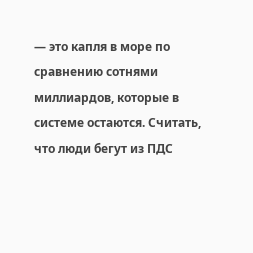— это капля в море по сравнению сотнями миллиардов, которые в системе остаются. Считать, что люди бегут из ПДС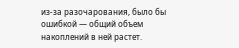из-за разочарования, было бы ошибкой — общий объем накоплений в ней растет.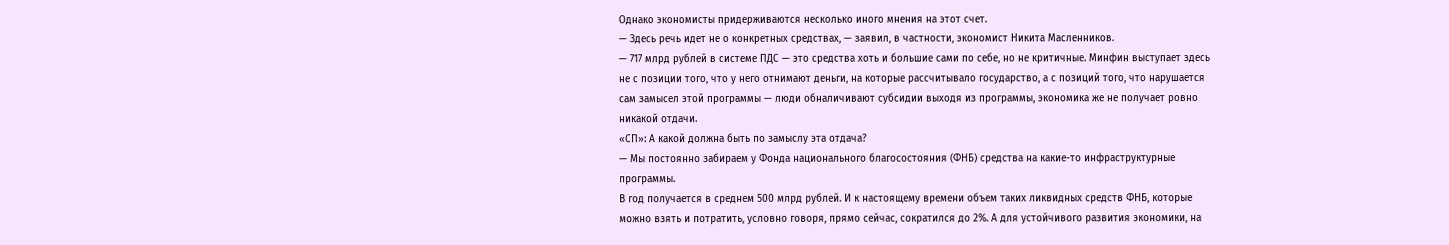Однако экономисты придерживаются несколько иного мнения на этот счет.
— Здесь речь идет не о конкретных средствах, — заявил, в частности, экономист Никита Масленников.
— 717 млрд рублей в системе ПДС — это средства хоть и большие сами по себе, но не критичные. Минфин выступает здесь не с позиции того, что у него отнимают деньги, на которые рассчитывало государство, а с позиций того, что нарушается сам замысел этой программы — люди обналичивают субсидии выходя из программы, экономика же не получает ровно никакой отдачи.
«СП»: А какой должна быть по замыслу эта отдача?
— Мы постоянно забираем у Фонда национального благосостояния (ФНБ) средства на какие-то инфраструктурные программы.
В год получается в среднем 500 млрд рублей. И к настоящему времени объем таких ликвидных средств ФНБ, которые можно взять и потратить, условно говоря, прямо сейчас, сократился до 2%. А для устойчивого развития экономики, на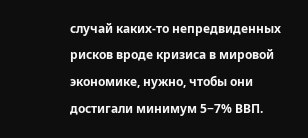случай каких-то непредвиденных рисков вроде кризиса в мировой экономике, нужно, чтобы они достигали минимум 5−7% ВВП.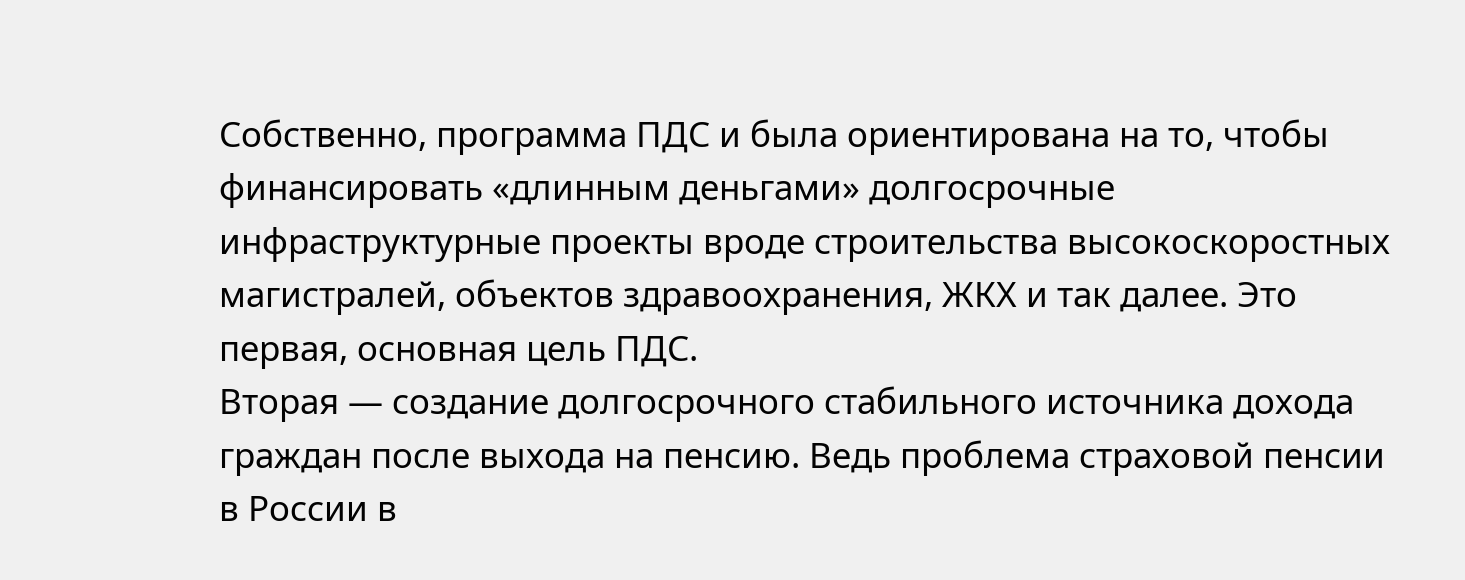Собственно, программа ПДС и была ориентирована на то, чтобы финансировать «длинным деньгами» долгосрочные инфраструктурные проекты вроде строительства высокоскоростных магистралей, объектов здравоохранения, ЖКХ и так далее. Это первая, основная цель ПДС.
Вторая — создание долгосрочного стабильного источника дохода граждан после выхода на пенсию. Ведь проблема страховой пенсии в России в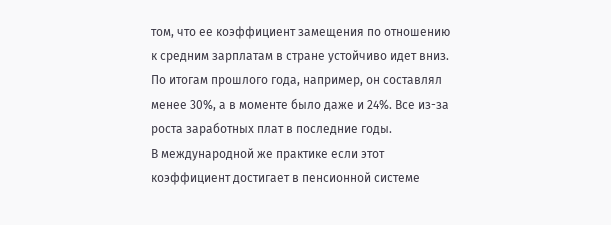том, что ее коэффициент замещения по отношению к средним зарплатам в стране устойчиво идет вниз. По итогам прошлого года, например, он составлял менее 30%, а в моменте было даже и 24%. Все из-за роста заработных плат в последние годы.
В международной же практике если этот коэффициент достигает в пенсионной системе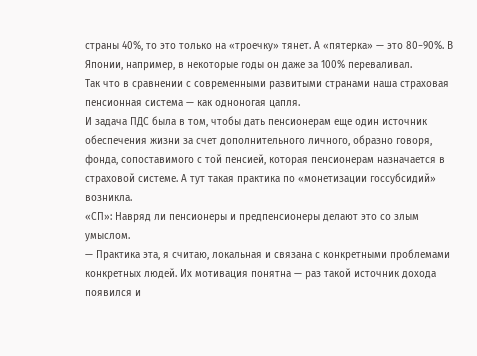страны 40%, то это только на «троечку» тянет. А «пятерка» — это 80−90%. В Японии, например, в некоторые годы он даже за 100% переваливал.
Так что в сравнении с современными развитыми странами наша страховая пенсионная система — как одноногая цапля.
И задача ПДС была в том, чтобы дать пенсионерам еще один источник обеспечения жизни за счет дополнительного личного, образно говоря, фонда, сопоставимого с той пенсией, которая пенсионерам назначается в страховой системе. А тут такая практика по «монетизации госсубсидий» возникла.
«СП»: Навряд ли пенсионеры и предпенсионеры делают это со злым умыслом.
— Практика эта, я считаю, локальная и связана с конкретными проблемами конкретных людей. Их мотивация понятна — раз такой источник дохода появился и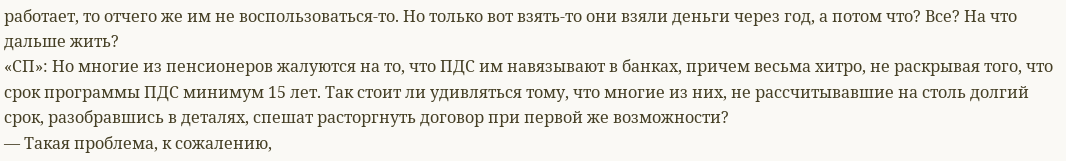работает, то отчего же им не воспользоваться-то. Но только вот взять-то они взяли деньги через год, а потом что? Все? На что дальше жить?
«СП»: Но многие из пенсионеров жалуются на то, что ПДС им навязывают в банках, причем весьма хитро, не раскрывая того, что срок программы ПДС минимум 15 лет. Так стоит ли удивляться тому, что многие из них, не рассчитывавшие на столь долгий срок, разобравшись в деталях, спешат расторгнуть договор при первой же возможности?
— Такая проблема, к сожалению,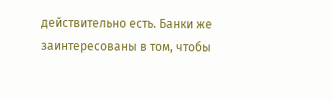действительно есть. Банки же заинтересованы в том, чтобы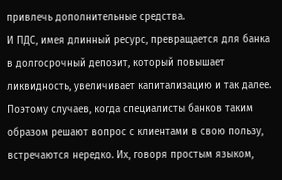привлечь дополнительные средства.
И ПДС, имея длинный ресурс, превращается для банка в долгосрочный депозит, который повышает ликвидность, увеличивает капитализацию и так далее. Поэтому случаев, когда специалисты банков таким образом решают вопрос с клиентами в свою пользу, встречаются нередко. Их, говоря простым языком,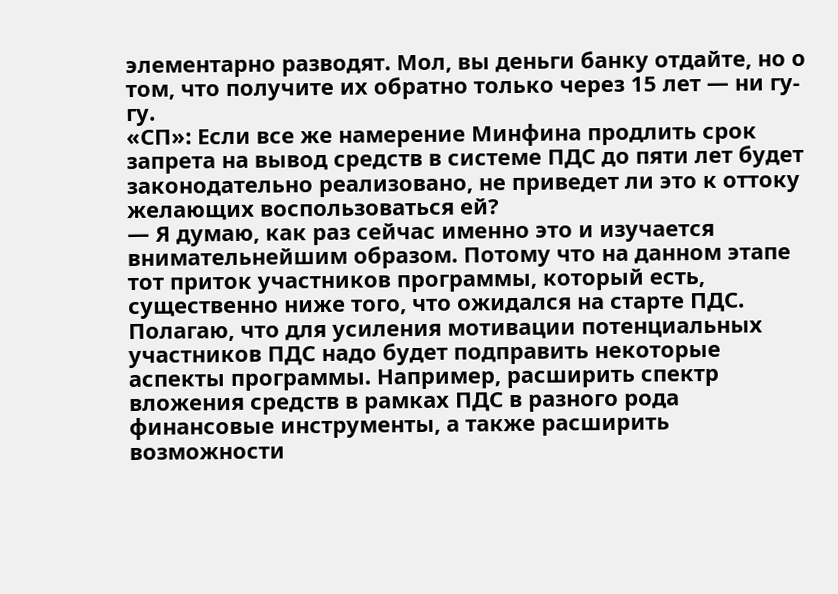элементарно разводят. Мол, вы деньги банку отдайте, но о том, что получите их обратно только через 15 лет — ни гу-гу.
«СП»: Если все же намерение Минфина продлить срок запрета на вывод средств в системе ПДС до пяти лет будет законодательно реализовано, не приведет ли это к оттоку желающих воспользоваться ей?
— Я думаю, как раз сейчас именно это и изучается внимательнейшим образом. Потому что на данном этапе тот приток участников программы, который есть, существенно ниже того, что ожидался на старте ПДС.
Полагаю, что для усиления мотивации потенциальных участников ПДС надо будет подправить некоторые аспекты программы. Например, расширить спектр вложения средств в рамках ПДС в разного рода финансовые инструменты, а также расширить возможности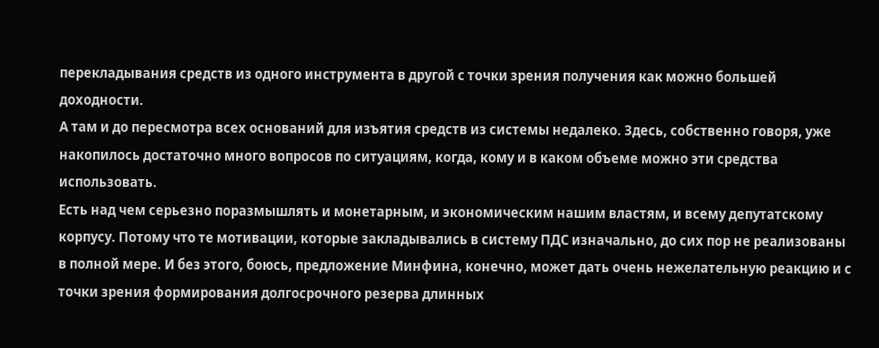перекладывания средств из одного инструмента в другой с точки зрения получения как можно большей доходности.
А там и до пересмотра всех оснований для изъятия средств из системы недалеко. Здесь, собственно говоря, уже накопилось достаточно много вопросов по ситуациям, когда, кому и в каком объеме можно эти средства использовать.
Есть над чем серьезно поразмышлять и монетарным, и экономическим нашим властям, и всему депутатскому корпусу. Потому что те мотивации, которые закладывались в систему ПДС изначально, до сих пор не реализованы в полной мере. И без этого, боюсь, предложение Минфина, конечно, может дать очень нежелательную реакцию и с точки зрения формирования долгосрочного резерва длинных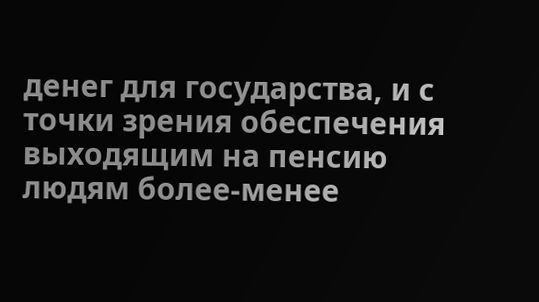денег для государства, и с точки зрения обеспечения выходящим на пенсию людям более-менее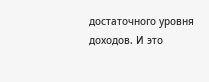достаточного уровня доходов. И это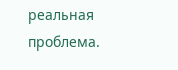реальная проблема.